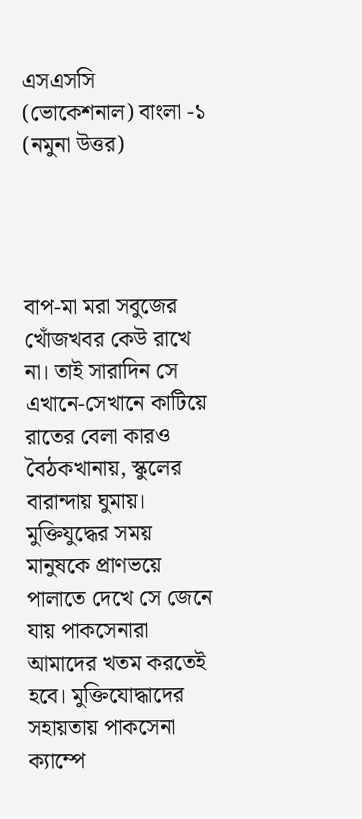এসএসসি (ভোকেশনাল) বাংলা -১ (নমুনা উত্তর)




বাপ-মা মরা সবুজের খোঁজখবর কেউ রাখে না। তাই সারাদিন সে এখানে-সেখানে কাটিয়ে রাতের বেলা কারও বৈঠকখানায়, স্কুলের বারান্দায় ঘুমায়। মুক্তিযুদ্ধের সময় মানুষকে প্রাণভয়ে পালাতে দেখে সে জেনে যায় পাকসেনারা আমাদের খতম করতেই হবে। মুক্তিযোদ্ধাদের সহায়তায় পাকসেনা ক্যাম্পে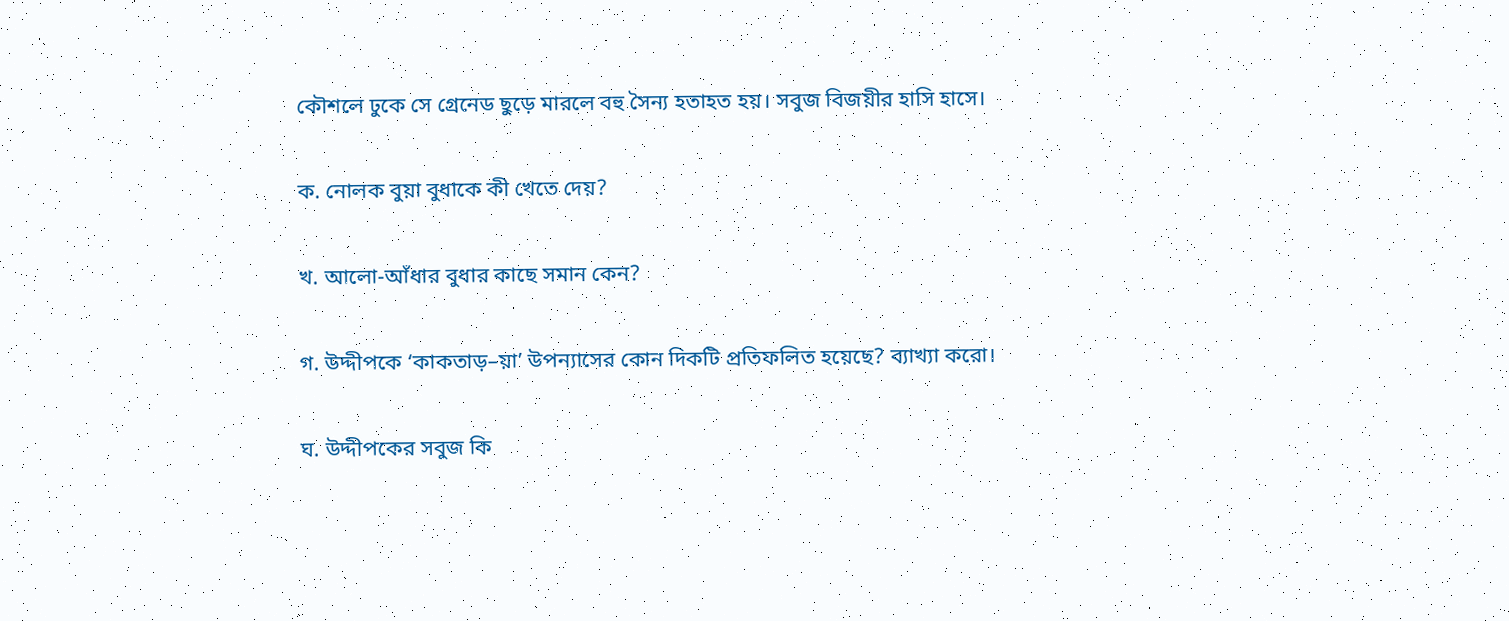কৌশলে ঢুকে সে গ্রেনেড ছুড়ে মারলে বহু সৈন্য হতাহত হয়। সবুজ বিজয়ীর হাসি হাসে।

ক. নোলক বুয়া বুধাকে কী খেতে দেয়?

খ. আলো-আঁধার বুধার কাছে সমান কেন?

গ. উদ্দীপকে ‘কাকতাড়–য়া’ উপন্যাসের কোন দিকটি প্রতিফলিত হয়েছে? ব্যাখ্যা করো।

ঘ. উদ্দীপকের সবুজ কি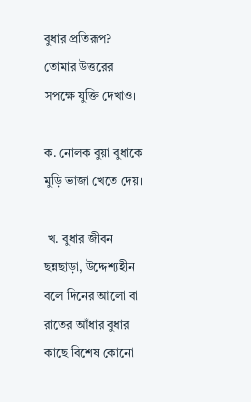বুধার প্রতিরূপ? তোমার উত্তরের সপক্ষে যুক্তি দেখাও।

ক. নোলক বুয়া বুধাকে মুড়ি ভাজা খেতে দেয়।

 খ. বুধার জীবন ছন্নছাড়া, উদ্দেশ্যহীন বলে দিনের আলো বা রাতের আঁধার বুধার কাছে বিশেষ কোনো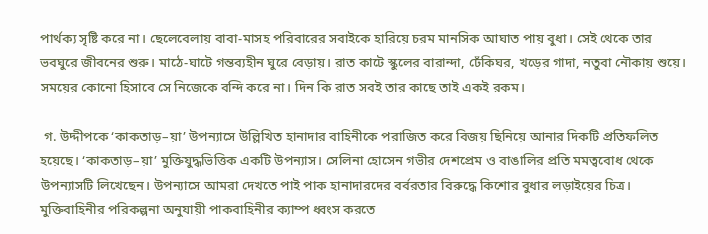পার্থক্য সৃষ্টি করে না। ছেলেবেলায় বাবা-মাসহ পরিবারের সবাইকে হারিয়ে চরম মানসিক আঘাত পায় বুধা। সেই থেকে তার ভবঘুরে জীবনের শুরু। মাঠে-ঘাটে গন্তব্যহীন ঘুরে বেড়ায়। রাত কাটে স্কুলের বারান্দা, ঢেঁকিঘর, খড়ের গাদা, নতুবা নৌকায় শুয়ে। সময়ের কোনো হিসাবে সে নিজেকে বন্দি করে না। দিন কি রাত সবই তার কাছে তাই একই রকম।

 গ. উদ্দীপকে ‘কাকতাড়–য়া’ উপন্যাসে উল্লিখিত হানাদার বাহিনীকে পরাজিত করে বিজয় ছিনিয়ে আনার দিকটি প্রতিফলিত হয়েছে। ‘কাকতাড়–য়া’ মুক্তিযুদ্ধভিত্তিক একটি উপন্যাস। সেলিনা হোসেন গভীর দেশপ্রেম ও বাঙালির প্রতি মমত্ববোধ থেকে উপন্যাসটি লিখেছেন। উপন্যাসে আমরা দেখতে পাই পাক হানাদারদের বর্বরতার বিরুদ্ধে কিশোর বুধার লড়াইয়ের চিত্র। মুক্তিবাহিনীর পরিকল্পনা অনুযায়ী পাকবাহিনীর ক্যাম্প ধ্বংস করতে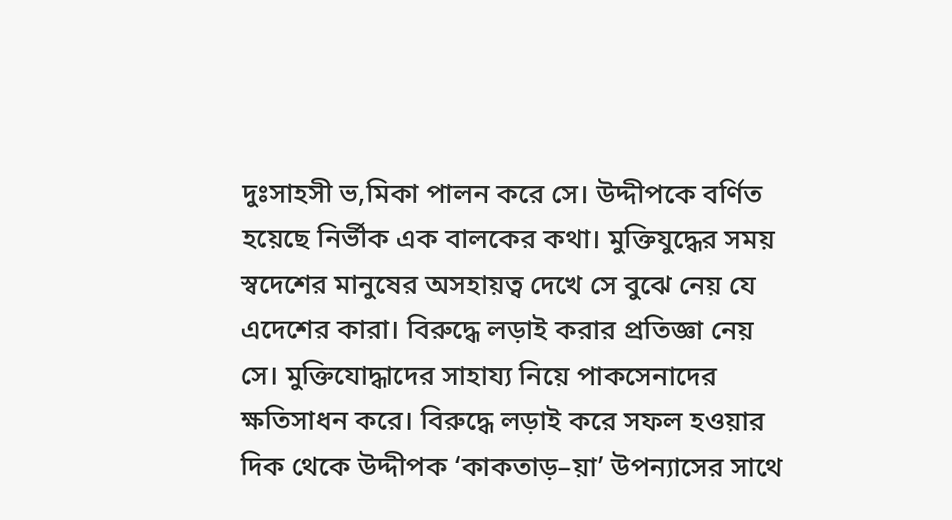দুঃসাহসী ভ‚মিকা পালন করে সে। উদ্দীপকে বর্ণিত হয়েছে নির্ভীক এক বালকের কথা। মুক্তিযুদ্ধের সময় স্বদেশের মানুষের অসহায়ত্ব দেখে সে বুঝে নেয় যে এদেশের কারা। বিরুদ্ধে লড়াই করার প্রতিজ্ঞা নেয় সে। মুক্তিযোদ্ধাদের সাহায্য নিয়ে পাকসেনাদের ক্ষতিসাধন করে। বিরুদ্ধে লড়াই করে সফল হওয়ার দিক থেকে উদ্দীপক ‘কাকতাড়–য়া’ উপন্যাসের সাথে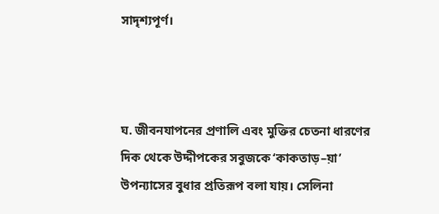সাদৃশ্যপূর্ণ।



ঘ. জীবনযাপনের প্রণালি এবং মুক্তির চেতনা ধারণের দিক থেকে উদ্দীপকের সবুজকে ‘কাকতাড়–য়া’ উপন্যাসের বুধার প্রতিরূপ বলা যায়। সেলিনা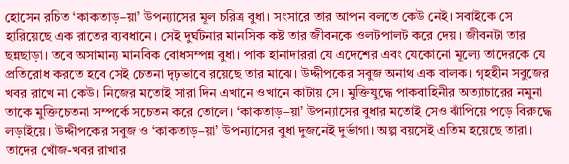হোসেন রচিত ‘কাকতাড়–য়া’ উপন্যাসের মূল চরিত্র বুধা। সংসারে তার আপন বলতে কেউ নেই। সবাইকে সে হারিয়েছে এক রাতের ব্যবধানে। সেই দুর্ঘটনার মানসিক কষ্ট তার জীবনকে ওলটপালট করে দেয়। জীবনটা তার ছন্নছাড়া। তবে অসামান্য মানবিক বোধসম্পন্ন বুধা। পাক হানাদাররা যে এদেশের এবং যেকোনো মূল্যে তাদেরকে যে প্রতিরোধ করতে হবে সেই চেতনা দৃঢ়ভাবে রয়েছে তার মাঝে। উদ্দীপকের সবুজ অনাথ এক বালক। গৃহহীন সবুজের খবর রাখে না কেউ। নিজের মতোই সারা দিন এখানে ওখানে কাটায় সে। মুক্তিযুদ্ধে পাকবাহিনীর অত্যাচারের নমুনা তাকে মুক্তিচেতনা সম্পর্কে সচেতন করে তোলে। ‘কাকতাড়–য়া’ উপন্যাসের বুধার মতোই সেও ঝাঁপিয়ে পড়ে বিরুদ্ধে লড়াইয়ে। উদ্দীপকের সবুজ ও ‘কাকতাড়–য়া’ উপন্যাসের বুধা দুজনেই দুর্ভাগা। অল্প বয়সেই এতিম হয়েছে তারা। তাদের খোঁজ-খবর রাখার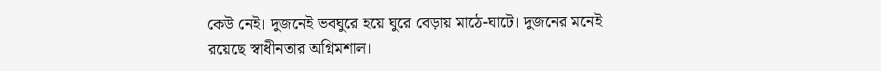কেউ নেই। দুজনেই ভবঘুরে হয়ে ঘুরে বেড়ায় মাঠে-ঘাটে। দুজনের মনেই রয়েছে স্বাধীনতার অগ্নিমশাল।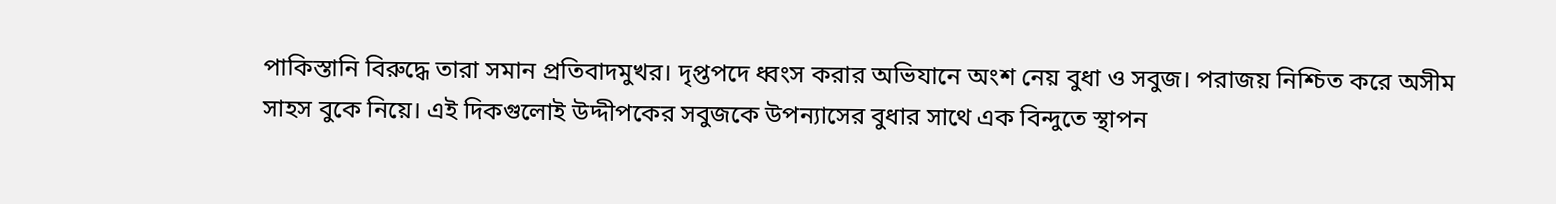পাকিস্তানি বিরুদ্ধে তারা সমান প্রতিবাদমুখর। দৃপ্তপদে ধ্বংস করার অভিযানে অংশ নেয় বুধা ও সবুজ। পরাজয় নিশ্চিত করে অসীম সাহস বুকে নিয়ে। এই দিকগুলোই উদ্দীপকের সবুজকে উপন্যাসের বুধার সাথে এক বিন্দুতে স্থাপন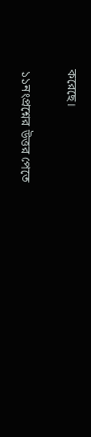করেছে।

 ১১নংপ্রশ্নের উত্তর পেতে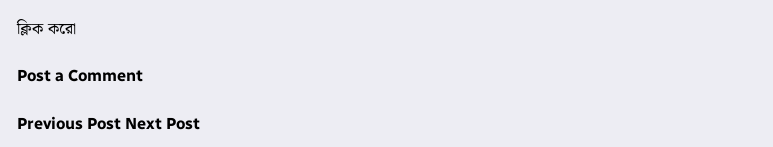ক্লিক করো

Post a Comment

Previous Post Next Post